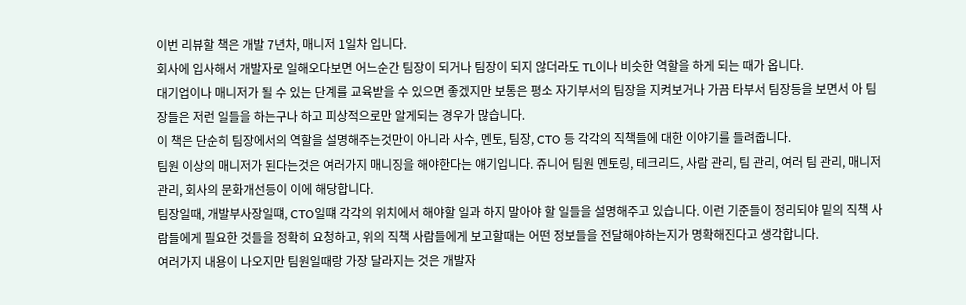이번 리뷰할 책은 개발 7년차, 매니저 1일차 입니다.
회사에 입사해서 개발자로 일해오다보면 어느순간 팀장이 되거나 팀장이 되지 않더라도 TL이나 비슷한 역할을 하게 되는 때가 옵니다.
대기업이나 매니저가 될 수 있는 단계를 교육받을 수 있으면 좋겠지만 보통은 평소 자기부서의 팀장을 지켜보거나 가끔 타부서 팀장등을 보면서 아 팀장들은 저런 일들을 하는구나 하고 피상적으로만 알게되는 경우가 많습니다.
이 책은 단순히 팀장에서의 역할을 설명해주는것만이 아니라 사수, 멘토, 팀장, CTO 등 각각의 직책들에 대한 이야기를 들려줍니다.
팀원 이상의 매니저가 된다는것은 여러가지 매니징을 해야한다는 얘기입니다. 쥬니어 팀원 멘토링, 테크리드, 사람 관리, 팀 관리, 여러 팀 관리, 매니저 관리, 회사의 문화개선등이 이에 해당합니다.
팀장일때, 개발부사장일떄, CTO일떄 각각의 위치에서 해야할 일과 하지 말아야 할 일들을 설명해주고 있습니다. 이런 기준들이 정리되야 밑의 직책 사람들에게 필요한 것들을 정확히 요청하고, 위의 직책 사람들에게 보고할때는 어떤 정보들을 전달해야하는지가 명확해진다고 생각합니다.
여러가지 내용이 나오지만 팀원일때랑 가장 달라지는 것은 개발자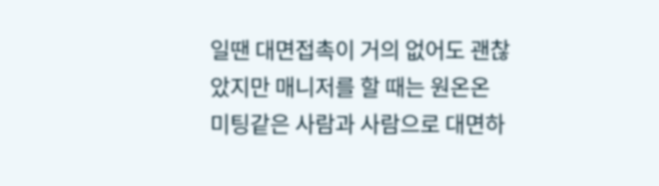일땐 대면접촉이 거의 없어도 괜찮았지만 매니저를 할 때는 원온온 미팅같은 사람과 사람으로 대면하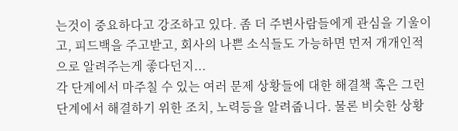는것이 중요하다고 강조하고 있다. 좀 더 주변사람들에게 관심을 기울이고, 피드백을 주고받고, 회사의 나쁜 소식들도 가능하면 먼저 개개인적으로 알려주는게 좋다던지...
각 단계에서 마주칠 수 있는 여러 문제 상황들에 대한 해결책 혹은 그런 단계에서 해결하기 위한 조치, 노력등을 알려줍니다. 물론 비슷한 상황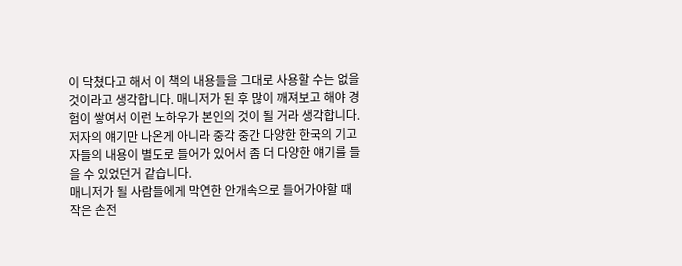이 닥쳤다고 해서 이 책의 내용들을 그대로 사용할 수는 없을 것이라고 생각합니다. 매니저가 된 후 많이 깨져보고 해야 경험이 쌓여서 이런 노하우가 본인의 것이 될 거라 생각합니다.
저자의 얘기만 나온게 아니라 중각 중간 다양한 한국의 기고자들의 내용이 별도로 들어가 있어서 좀 더 다양한 얘기를 들을 수 있었던거 같습니다.
매니저가 될 사람들에게 막연한 안개속으로 들어가야할 때 작은 손전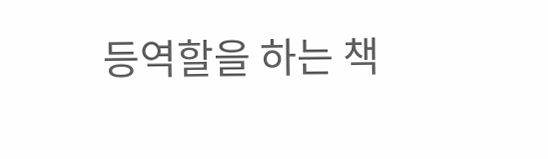등역할을 하는 책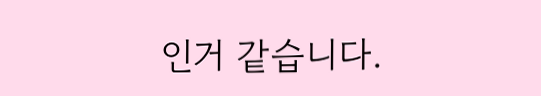인거 같습니다.